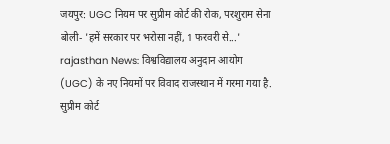जयपुर: UGC नियम पर सुप्रीम कोर्ट की रोक, परशुराम सेना बोली- 'हमें सरकार पर भरोसा नहीं, 1 फरवरी से...'
rajasthan News: विश्वविद्यालय अनुदान आयोग (UGC) के नए नियमों पर विवाद राजस्थान में गरमा गया है. सुप्रीम कोर्ट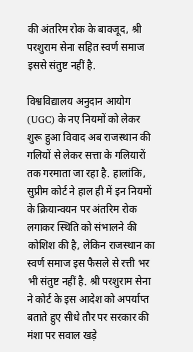की अंतरिम रोक के बावजूद, श्री परशुराम सेना सहित स्वर्ण समाज इससे संतुष्ट नहीं है.

विश्वविद्यालय अनुदान आयोग (UGC) के नए नियमों को लेकर शुरू हुआ विवाद अब राजस्थान की गलियों से लेकर सत्ता के गलियारों तक गरमाता जा रहा है. हालांकि, सुप्रीम कोर्ट ने हाल ही में इन नियमों के क्रियान्वयन पर अंतरिम रोक लगाकर स्थिति को संभालने की कोशिश की है, लेकिन राजस्थान का स्वर्ण समाज इस फैसले से रत्ती भर भी संतुष्ट नहीं है. श्री परशुराम सेना ने कोर्ट के इस आदेश को अपर्याप्त बताते हुए सीधे तौर पर सरकार की मंशा पर सवाल खड़े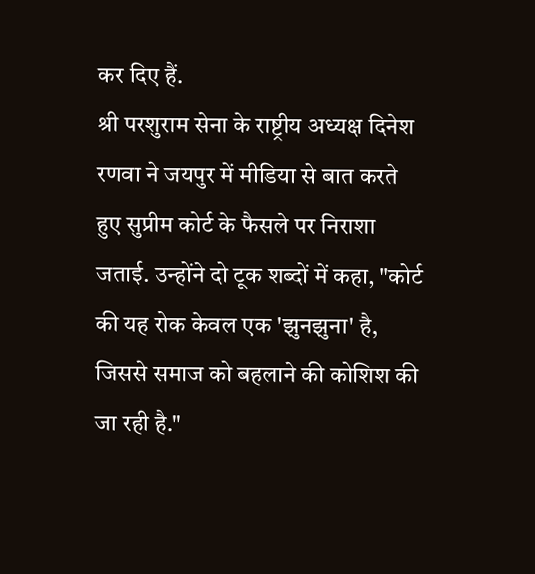कर दिए हैं.
श्री परशुराम सेना के राष्ट्रीय अध्यक्ष दिनेश रणवा ने जयपुर में मीडिया से बात करते हुए सुप्रीम कोर्ट के फैसले पर निराशा जताई. उन्होंने दो टूक शब्दों में कहा, "कोर्ट की यह रोक केवल एक 'झुनझुना' है, जिससे समाज को बहलाने की कोशिश की जा रही है."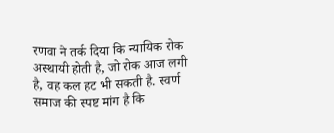रणवा ने तर्क दिया कि न्यायिक रोक अस्थायी होती है, जो रोक आज लगी है, वह कल हट भी सकती है. स्वर्ण समाज की स्पष्ट मांग है कि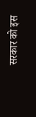सरकार को इस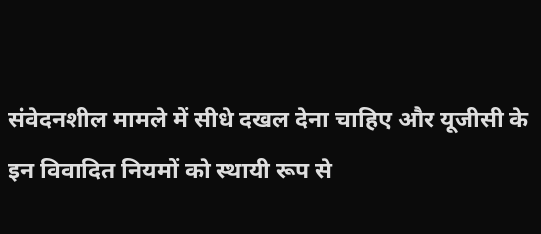संवेदनशील मामले में सीधे दखल देना चाहिए और यूजीसी के इन विवादित नियमों को स्थायी रूप से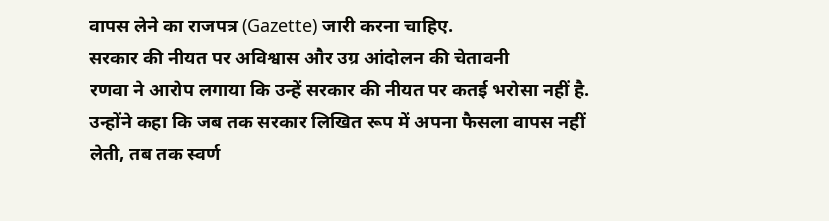वापस लेने का राजपत्र (Gazette) जारी करना चाहिए.
सरकार की नीयत पर अविश्वास और उग्र आंदोलन की चेतावनी
रणवा ने आरोप लगाया कि उन्हें सरकार की नीयत पर कतई भरोसा नहीं है. उन्होंने कहा कि जब तक सरकार लिखित रूप में अपना फैसला वापस नहीं लेती, तब तक स्वर्ण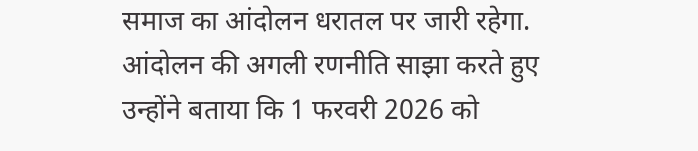समाज का आंदोलन धरातल पर जारी रहेगा. आंदोलन की अगली रणनीति साझा करते हुए उन्होंने बताया कि 1 फरवरी 2026 को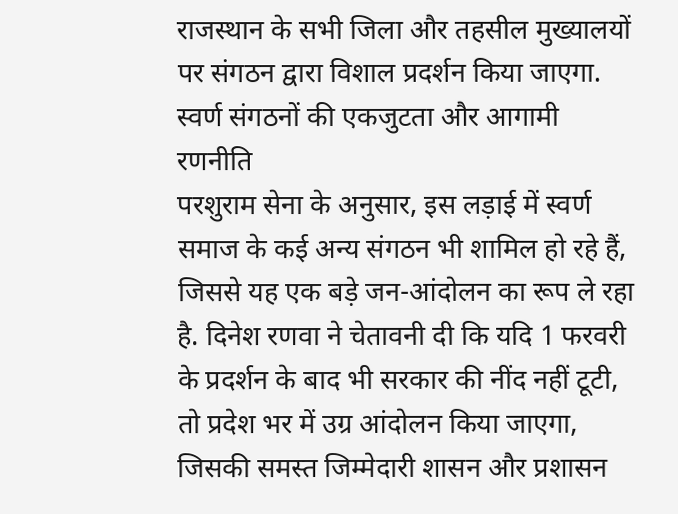राजस्थान के सभी जिला और तहसील मुख्यालयों पर संगठन द्वारा विशाल प्रदर्शन किया जाएगा.
स्वर्ण संगठनों की एकजुटता और आगामी रणनीति
परशुराम सेना के अनुसार, इस लड़ाई में स्वर्ण समाज के कई अन्य संगठन भी शामिल हो रहे हैं, जिससे यह एक बड़े जन-आंदोलन का रूप ले रहा है. दिनेश रणवा ने चेतावनी दी कि यदि 1 फरवरी के प्रदर्शन के बाद भी सरकार की नींद नहीं टूटी, तो प्रदेश भर में उग्र आंदोलन किया जाएगा, जिसकी समस्त जिम्मेदारी शासन और प्रशासन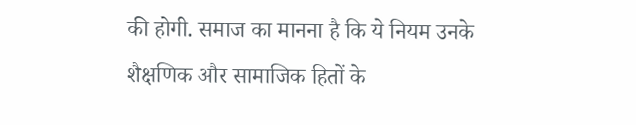की होगी. समाज का मानना है कि ये नियम उनके शैक्षणिक और सामाजिक हितों के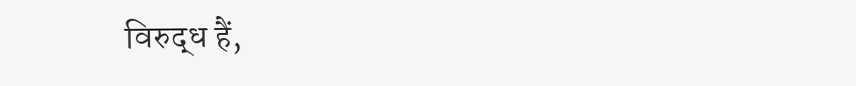विरुद्ध हैं,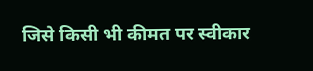जिसे किसी भी कीमत पर स्वीकार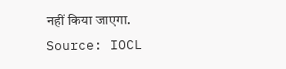नहीं किया जाएगा.
Source: IOCL